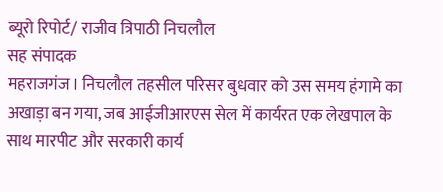ब्यूरो रिपोर्ट/ राजीव त्रिपाठी निचलौल
सह संपादक
महराजगंज। निचलौल तहसील परिसर बुधवार को उस समय हंगामे का अखाड़ा बन गया, जब आईजीआरएस सेल में कार्यरत एक लेखपाल के साथ मारपीट और सरकारी कार्य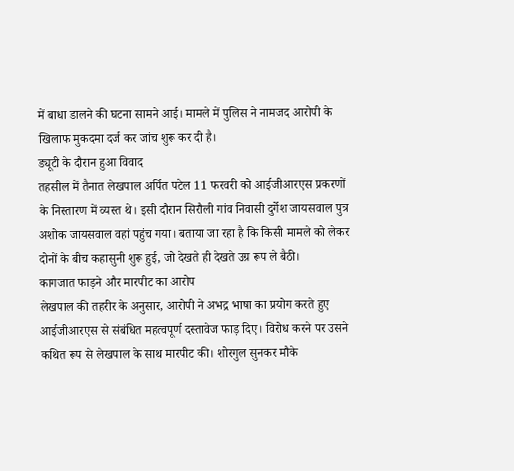में बाधा डालने की घटना सामने आई। मामले में पुलिस ने नामजद आरोपी के खिलाफ मुकदमा दर्ज कर जांच शुरू कर दी है।
ड्यूटी के दौरान हुआ विवाद
तहसील में तैनात लेखपाल अर्पित पटेल 11 फरवरी को आईजीआरएस प्रकरणों के निस्तारण में व्यस्त थे। इसी दौरान सिरौली गांव निवासी दुर्गेश जायसवाल पुत्र अशोक जायसवाल वहां पहुंच गया। बताया जा रहा है कि किसी मामले को लेकर दोनों के बीच कहासुनी शुरू हुई, जो देखते ही देखते उग्र रूप ले बैठी।
कागजात फाड़ने और मारपीट का आरोप
लेखपाल की तहरीर के अनुसार, आरोपी ने अभद्र भाषा का प्रयोग करते हुए आईजीआरएस से संबंधित महत्वपूर्ण दस्तावेज फाड़ दिए। विरोध करने पर उसने कथित रूप से लेखपाल के साथ मारपीट की। शोरगुल सुनकर मौके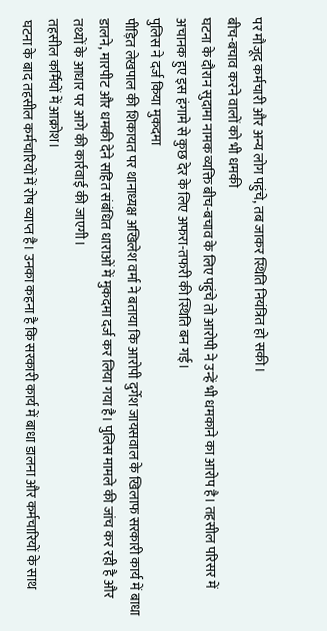पर मौजूद कर्मचारी और अन्य लोग पहुंचे, तब जाकर स्थिति नियंत्रित हो सकी।
बीच-बचाव करने वालों को भी धमकी
घटना के दौरान सुदामा नामक व्यक्ति बीच-बचाव के लिए पहुंचे तो आरोपी ने उन्हें भी धमकाने का आरोप है। तहसील परिसर में अचानक हुए इस हंगामे से कुछ देर के लिए अफरा-तफरी की स्थिति बन गई।
पुलिस ने दर्ज किया मुकदमा
पीड़ित लेखपाल की शिकायत पर थानाध्यक्ष अखिलेश वर्मा ने बताया कि आरोपी दुर्गेश जायसवाल के खिलाफ सरकारी कार्य में बाधा डालने, मारपीट और धमकी देने सहित संबंधित धाराओं में मुकदमा दर्ज कर लिया गया है। पुलिस मामले की जांच कर रही है और तथ्यों के आधार पर आगे की कार्रवाई की जाएगी।
तहसील कर्मियों में आक्रोश।
घटना के बाद तहसील कर्मचारियों में रोष व्याप्त है। उनका कहना है कि सरकारी कार्य में बाधा डालना और कर्मचारियों के साथ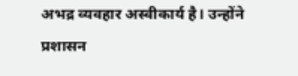अभद्र व्यवहार अस्वीकार्य है। उन्होंने प्रशासन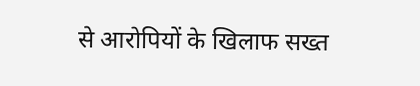से आरोपियों के खिलाफ सख्त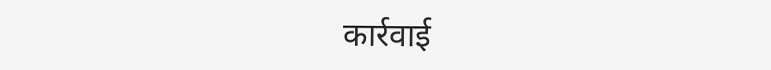कार्रवाई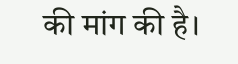की मांग की है।